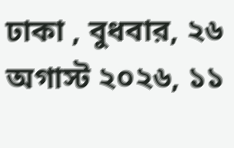ঢাকা , বুধবার, ২৬ অগাস্ট ২০২৬, ১১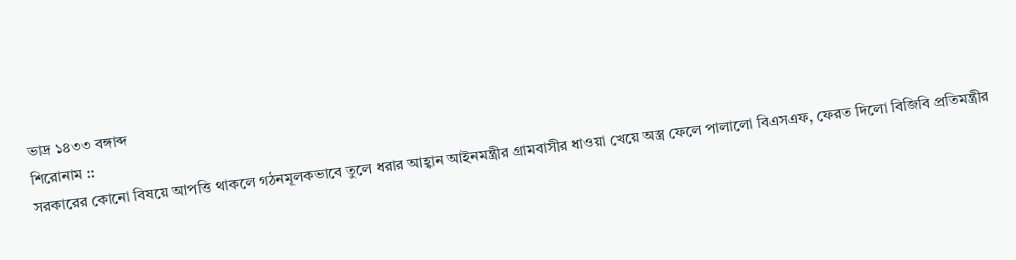ভাদ্র ১৪৩৩ বঙ্গাব্দ
শিরোনাম ::
সরকারের কোনো বিষয়ে আপত্তি থাকলে গঠনমূলকভাবে তুলে ধরার আহ্বান আইনমন্ত্রীর গ্রামবাসীর ধাওয়া খেয়ে অস্ত্র ফেলে পালালো বিএসএফ, ফেরত দিলো বিজিবি প্রতিমন্ত্রীর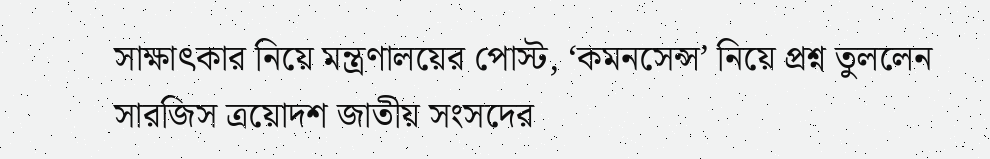সাক্ষাৎকার নিয়ে মন্ত্রণালয়ের পোস্ট, ‘কমনসেন্স’ নিয়ে প্রশ্ন তুললেন সারজিস ত্রয়োদশ জাতীয় সংসদের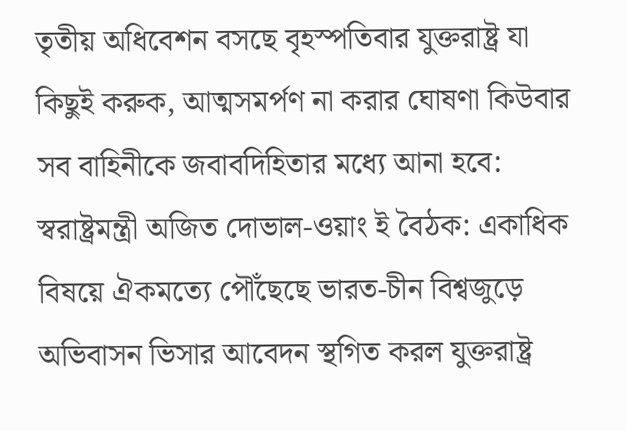তৃতীয় অধিবেশন বসছে বৃহস্পতিবার যুক্তরাষ্ট্র যা কিছুই করুক, আত্মসমর্পণ না করার ঘোষণা কিউবার সব বাহিনীকে জবাবদিহিতার মধ্যে আনা হবে: স্বরাষ্ট্রমন্ত্রী অজিত দোভাল-ওয়াং ই বৈঠক: একাধিক বিষয়ে ঐকমত্যে পৌঁছেছে ভারত-চীন বিশ্বজুড়ে অভিবাসন ভিসার আবেদন স্থগিত করল যুক্তরাষ্ট্র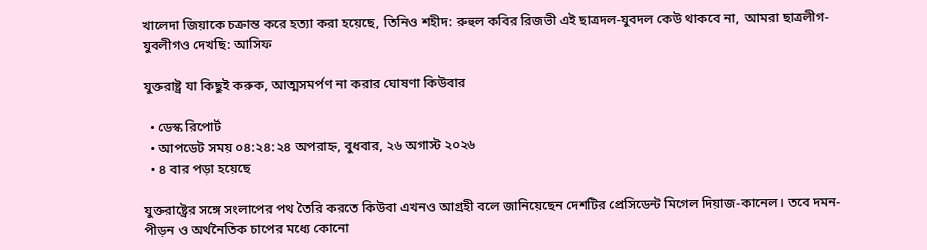খালেদা জিয়াকে চক্রান্ত করে হত্যা করা হয়েছে, তিনিও শহীদ: রুহুল কবির রিজভী এই ছাত্রদল-যুবদল কেউ থাকবে না, আমরা ছাত্রলীগ-যুবলীগও দেখছি: আসিফ

যুক্তরাষ্ট্র যা কিছুই করুক, আত্মসমর্পণ না করার ঘোষণা কিউবার

  • ডেস্ক রিপোর্ট
  • আপডেট সময় ০৪:২৪:২৪ অপরাহ্ন, বুধবার, ২৬ অগাস্ট ২০২৬
  • ৪ বার পড়া হয়েছে

যুক্তরাষ্ট্রের সঙ্গে সংলাপের পথ তৈরি করতে কিউবা এখনও আগ্রহী বলে জানিয়েছেন দেশটির প্রেসিডেন্ট মিগেল দিয়াজ-কানেল। তবে দমন-পীড়ন ও অর্থনৈতিক চাপের মধ্যে কোনো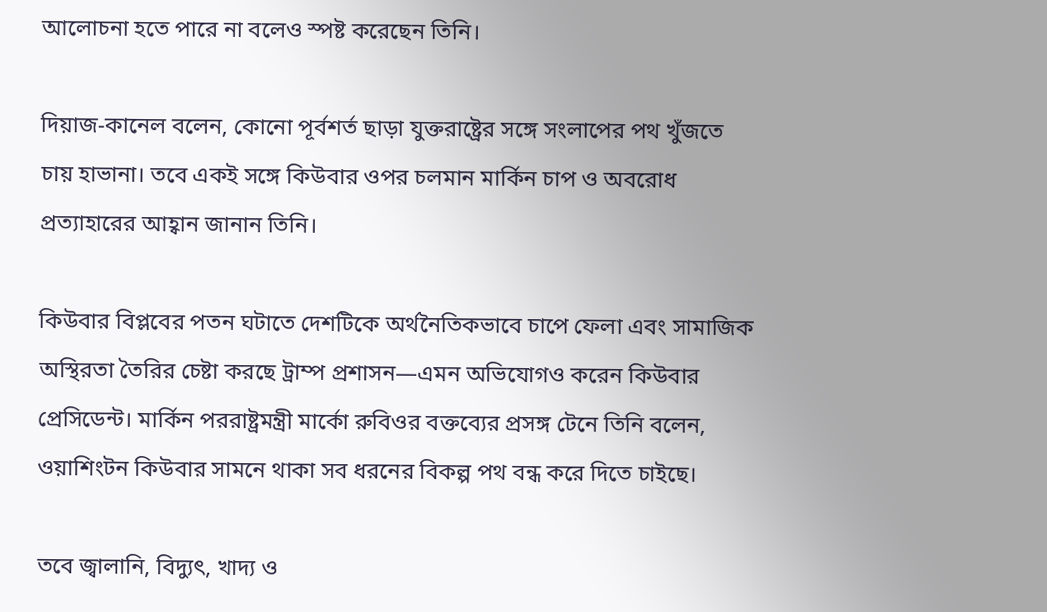আলোচনা হতে পারে না বলেও স্পষ্ট করেছেন তিনি।

দিয়াজ-কানেল বলেন, কোনো পূর্বশর্ত ছাড়া যুক্তরাষ্ট্রের সঙ্গে সংলাপের পথ খুঁজতে চায় হাভানা। তবে একই সঙ্গে কিউবার ওপর চলমান মার্কিন চাপ ও অবরোধ প্রত্যাহারের আহ্বান জানান তিনি।

কিউবার বিপ্লবের পতন ঘটাতে দেশটিকে অর্থনৈতিকভাবে চাপে ফেলা এবং সামাজিক অস্থিরতা তৈরির চেষ্টা করছে ট্রাম্প প্রশাসন—এমন অভিযোগও করেন কিউবার প্রেসিডেন্ট। মার্কিন পররাষ্ট্রমন্ত্রী মার্কো রুবিওর বক্তব্যের প্রসঙ্গ টেনে তিনি বলেন, ওয়াশিংটন কিউবার সামনে থাকা সব ধরনের বিকল্প পথ বন্ধ করে দিতে চাইছে।

তবে জ্বালানি, বিদ্যুৎ, খাদ্য ও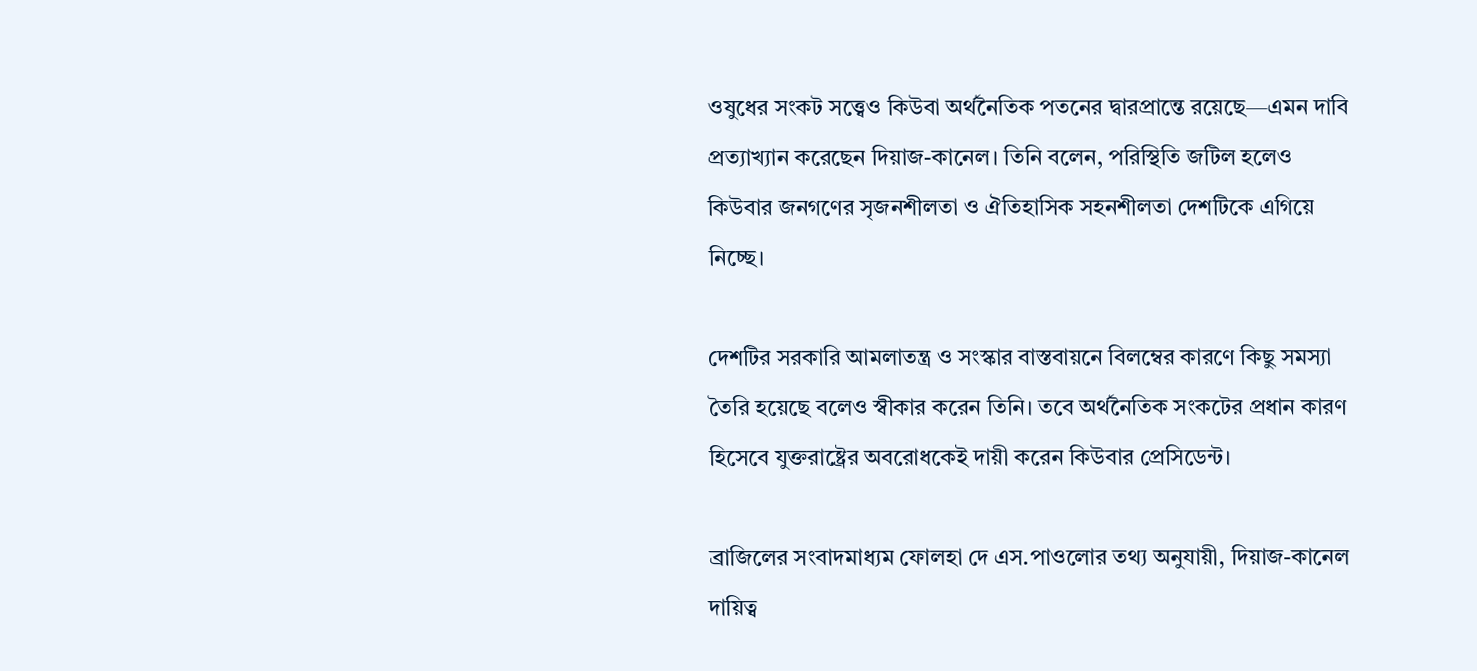ওষুধের সংকট সত্ত্বেও কিউবা অর্থনৈতিক পতনের দ্বারপ্রান্তে রয়েছে—এমন দাবি প্রত্যাখ্যান করেছেন দিয়াজ-কানেল। তিনি বলেন, পরিস্থিতি জটিল হলেও কিউবার জনগণের সৃজনশীলতা ও ঐতিহাসিক সহনশীলতা দেশটিকে এগিয়ে নিচ্ছে।

দেশটির সরকারি আমলাতন্ত্র ও সংস্কার বাস্তবায়নে বিলম্বের কারণে কিছু সমস্যা তৈরি হয়েছে বলেও স্বীকার করেন তিনি। তবে অর্থনৈতিক সংকটের প্রধান কারণ হিসেবে যুক্তরাষ্ট্রের অবরোধকেই দায়ী করেন কিউবার প্রেসিডেন্ট।

ব্রাজিলের সংবাদমাধ্যম ফোলহা দে এস.পাওলোর তথ্য অনুযায়ী, দিয়াজ-কানেল দায়িত্ব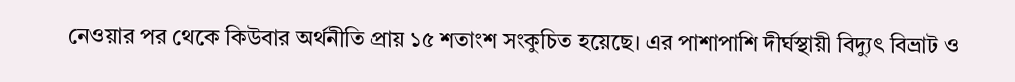নেওয়ার পর থেকে কিউবার অর্থনীতি প্রায় ১৫ শতাংশ সংকুচিত হয়েছে। এর পাশাপাশি দীর্ঘস্থায়ী বিদ্যুৎ বিভ্রাট ও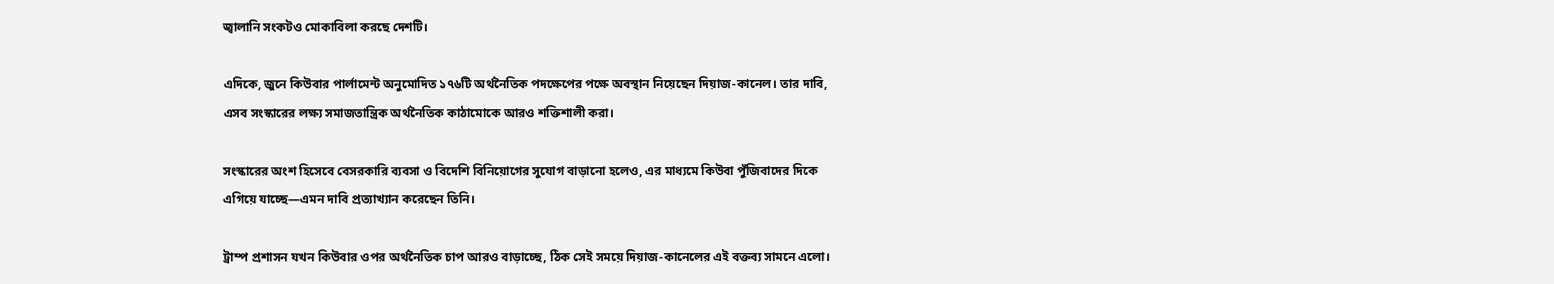জ্বালানি সংকটও মোকাবিলা করছে দেশটি।

এদিকে, জুনে কিউবার পার্লামেন্ট অনুমোদিত ১৭৬টি অর্থনৈতিক পদক্ষেপের পক্ষে অবস্থান নিয়েছেন দিয়াজ-কানেল। তার দাবি, এসব সংস্কারের লক্ষ্য সমাজতান্ত্রিক অর্থনৈতিক কাঠামোকে আরও শক্তিশালী করা।

সংস্কারের অংশ হিসেবে বেসরকারি ব্যবসা ও বিদেশি বিনিয়োগের সুযোগ বাড়ানো হলেও, এর মাধ্যমে কিউবা পুঁজিবাদের দিকে এগিয়ে যাচ্ছে—এমন দাবি প্রত্যাখ্যান করেছেন তিনি।

ট্রাম্প প্রশাসন যখন কিউবার ওপর অর্থনৈতিক চাপ আরও বাড়াচ্ছে, ঠিক সেই সময়ে দিয়াজ-কানেলের এই বক্তব্য সামনে এলো।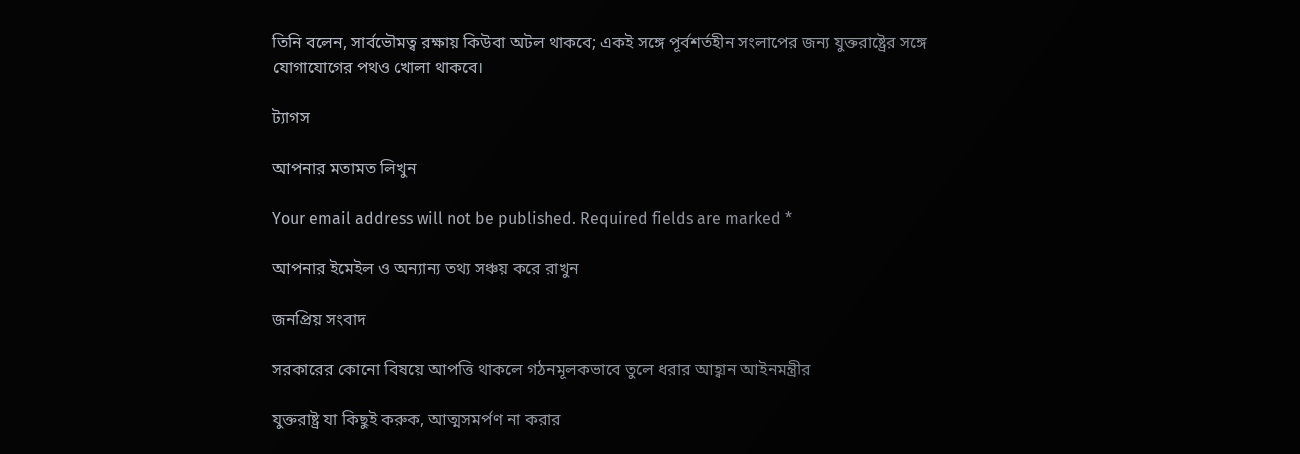তিনি বলেন, সার্বভৌমত্ব রক্ষায় কিউবা অটল থাকবে; একই সঙ্গে পূর্বশর্তহীন সংলাপের জন্য যুক্তরাষ্ট্রের সঙ্গে যোগাযোগের পথও খোলা থাকবে।

ট্যাগস

আপনার মতামত লিখুন

Your email address will not be published. Required fields are marked *

আপনার ইমেইল ও অন্যান্য তথ্য সঞ্চয় করে রাখুন

জনপ্রিয় সংবাদ

সরকারের কোনো বিষয়ে আপত্তি থাকলে গঠনমূলকভাবে তুলে ধরার আহ্বান আইনমন্ত্রীর

যুক্তরাষ্ট্র যা কিছুই করুক, আত্মসমর্পণ না করার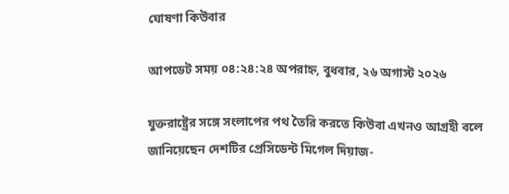ঘোষণা কিউবার

আপডেট সময় ০৪:২৪:২৪ অপরাহ্ন, বুধবার, ২৬ অগাস্ট ২০২৬

যুক্তরাষ্ট্রের সঙ্গে সংলাপের পথ তৈরি করতে কিউবা এখনও আগ্রহী বলে জানিয়েছেন দেশটির প্রেসিডেন্ট মিগেল দিয়াজ-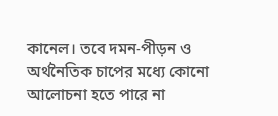কানেল। তবে দমন-পীড়ন ও অর্থনৈতিক চাপের মধ্যে কোনো আলোচনা হতে পারে না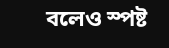বলেও স্পষ্ট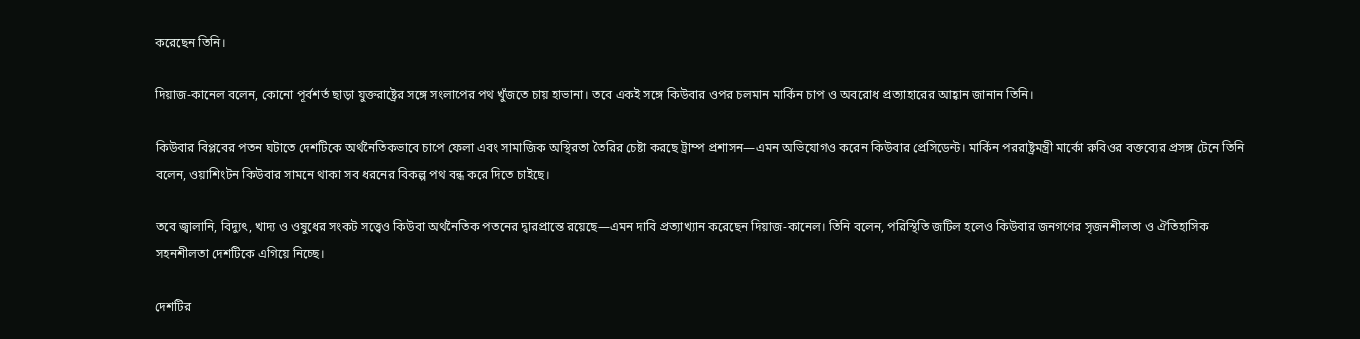করেছেন তিনি।

দিয়াজ-কানেল বলেন, কোনো পূর্বশর্ত ছাড়া যুক্তরাষ্ট্রের সঙ্গে সংলাপের পথ খুঁজতে চায় হাভানা। তবে একই সঙ্গে কিউবার ওপর চলমান মার্কিন চাপ ও অবরোধ প্রত্যাহারের আহ্বান জানান তিনি।

কিউবার বিপ্লবের পতন ঘটাতে দেশটিকে অর্থনৈতিকভাবে চাপে ফেলা এবং সামাজিক অস্থিরতা তৈরির চেষ্টা করছে ট্রাম্প প্রশাসন—এমন অভিযোগও করেন কিউবার প্রেসিডেন্ট। মার্কিন পররাষ্ট্রমন্ত্রী মার্কো রুবিওর বক্তব্যের প্রসঙ্গ টেনে তিনি বলেন, ওয়াশিংটন কিউবার সামনে থাকা সব ধরনের বিকল্প পথ বন্ধ করে দিতে চাইছে।

তবে জ্বালানি, বিদ্যুৎ, খাদ্য ও ওষুধের সংকট সত্ত্বেও কিউবা অর্থনৈতিক পতনের দ্বারপ্রান্তে রয়েছে—এমন দাবি প্রত্যাখ্যান করেছেন দিয়াজ-কানেল। তিনি বলেন, পরিস্থিতি জটিল হলেও কিউবার জনগণের সৃজনশীলতা ও ঐতিহাসিক সহনশীলতা দেশটিকে এগিয়ে নিচ্ছে।

দেশটির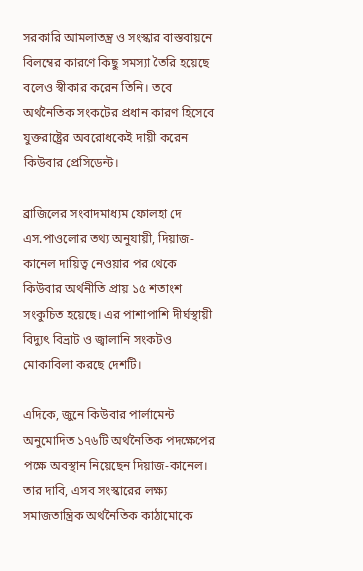সরকারি আমলাতন্ত্র ও সংস্কার বাস্তবায়নে বিলম্বের কারণে কিছু সমস্যা তৈরি হয়েছে বলেও স্বীকার করেন তিনি। তবে অর্থনৈতিক সংকটের প্রধান কারণ হিসেবে যুক্তরাষ্ট্রের অবরোধকেই দায়ী করেন কিউবার প্রেসিডেন্ট।

ব্রাজিলের সংবাদমাধ্যম ফোলহা দে এস.পাওলোর তথ্য অনুযায়ী, দিয়াজ-কানেল দায়িত্ব নেওয়ার পর থেকে কিউবার অর্থনীতি প্রায় ১৫ শতাংশ সংকুচিত হয়েছে। এর পাশাপাশি দীর্ঘস্থায়ী বিদ্যুৎ বিভ্রাট ও জ্বালানি সংকটও মোকাবিলা করছে দেশটি।

এদিকে, জুনে কিউবার পার্লামেন্ট অনুমোদিত ১৭৬টি অর্থনৈতিক পদক্ষেপের পক্ষে অবস্থান নিয়েছেন দিয়াজ-কানেল। তার দাবি, এসব সংস্কারের লক্ষ্য সমাজতান্ত্রিক অর্থনৈতিক কাঠামোকে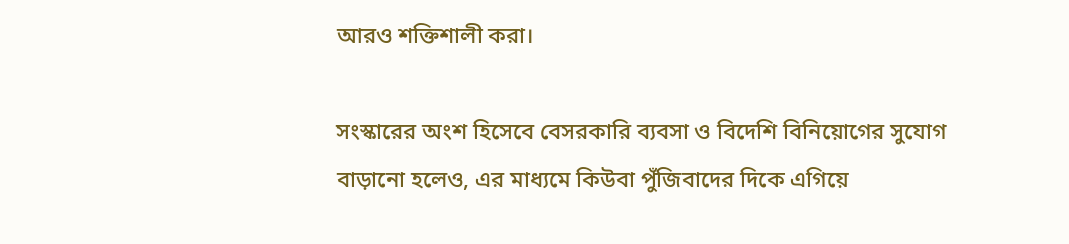আরও শক্তিশালী করা।

সংস্কারের অংশ হিসেবে বেসরকারি ব্যবসা ও বিদেশি বিনিয়োগের সুযোগ বাড়ানো হলেও, এর মাধ্যমে কিউবা পুঁজিবাদের দিকে এগিয়ে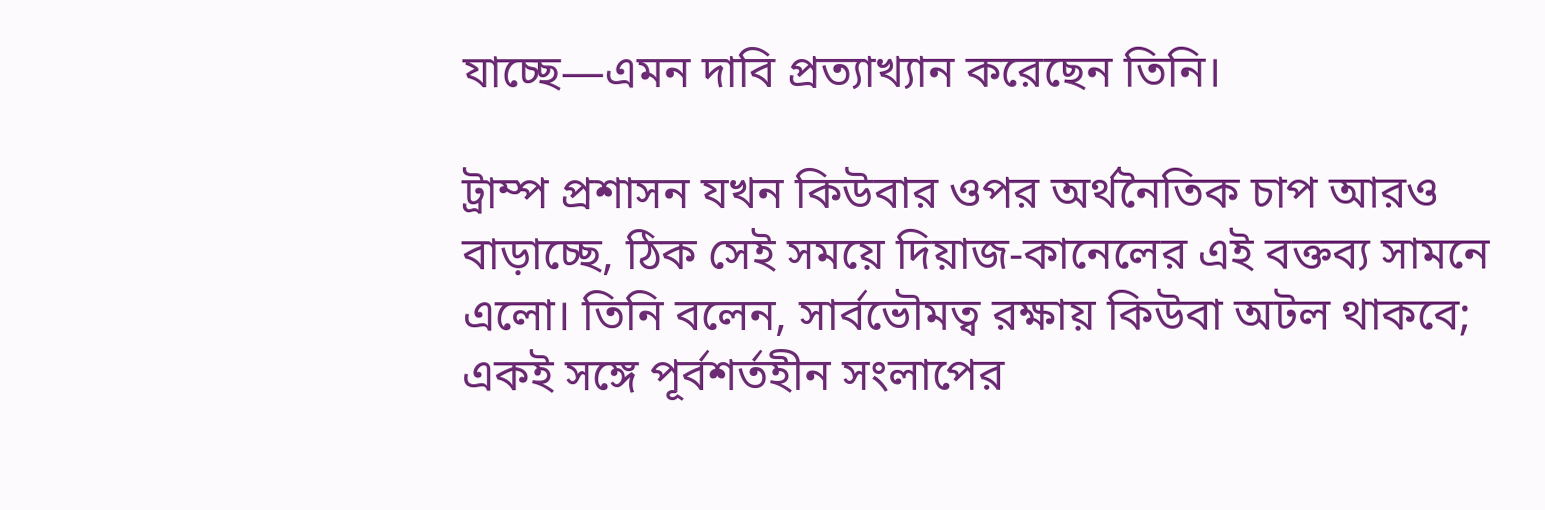যাচ্ছে—এমন দাবি প্রত্যাখ্যান করেছেন তিনি।

ট্রাম্প প্রশাসন যখন কিউবার ওপর অর্থনৈতিক চাপ আরও বাড়াচ্ছে, ঠিক সেই সময়ে দিয়াজ-কানেলের এই বক্তব্য সামনে এলো। তিনি বলেন, সার্বভৌমত্ব রক্ষায় কিউবা অটল থাকবে; একই সঙ্গে পূর্বশর্তহীন সংলাপের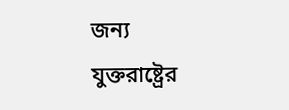জন্য যুক্তরাষ্ট্রের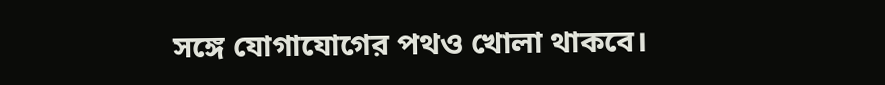সঙ্গে যোগাযোগের পথও খোলা থাকবে।